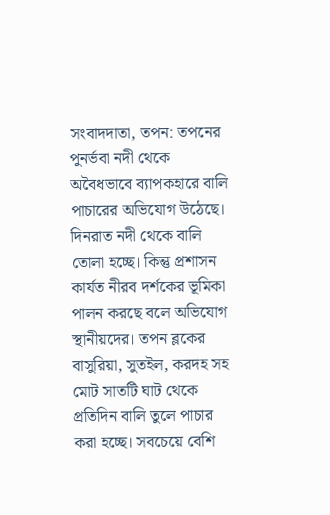সংবাদদাতা, তপন: তপনের পুনর্ভবা নদী থেকে অবৈধভাবে ব্যাপকহারে বালি পাচারের অভিযোগ উঠেছে। দিনরাত নদী থেকে বালি তোলা হচ্ছে। কিন্তু প্রশাসন কার্যত নীরব দর্শকের ভূমিকা পালন করছে বলে অভিযোগ স্থানীয়দের। তপন ব্লকের বাসুরিয়া, সুতইল, করদহ সহ মোট সাতটি ঘাট থেকে প্রতিদিন বালি তুলে পাচার করা হচ্ছে। সবচেয়ে বেশি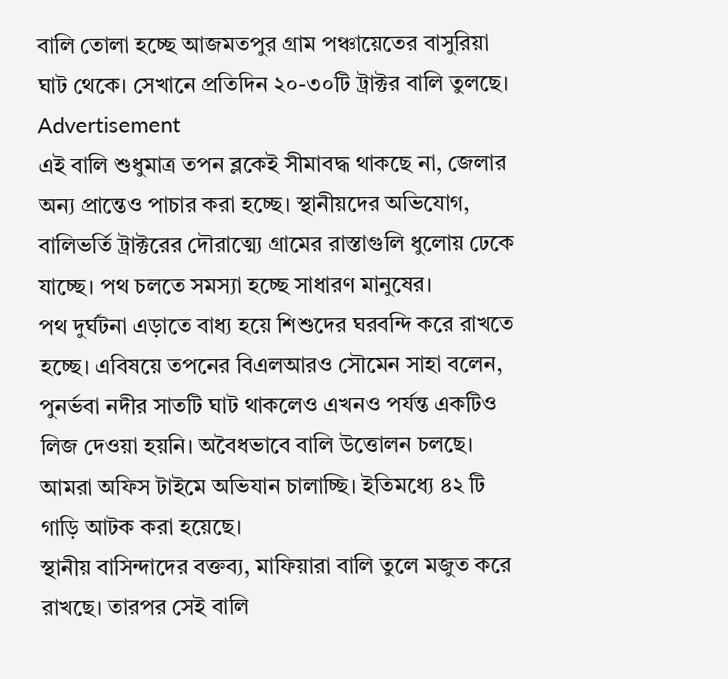বালি তোলা হচ্ছে আজমতপুর গ্রাম পঞ্চায়েতের বাসুরিয়া ঘাট থেকে। সেখানে প্রতিদিন ২০-৩০টি ট্রাক্টর বালি তুলছে।
Advertisement
এই বালি শুধুমাত্র তপন ব্লকেই সীমাবদ্ধ থাকছে না, জেলার অন্য প্রান্তেও পাচার করা হচ্ছে। স্থানীয়দের অভিযোগ, বালিভর্তি ট্রাক্টরের দৌরাত্ম্যে গ্রামের রাস্তাগুলি ধুলোয় ঢেকে যাচ্ছে। পথ চলতে সমস্যা হচ্ছে সাধারণ মানুষের।
পথ দুর্ঘটনা এড়াতে বাধ্য হয়ে শিশুদের ঘরবন্দি করে রাখতে হচ্ছে। এবিষয়ে তপনের বিএলআরও সৌমেন সাহা বলেন, পুনর্ভবা নদীর সাতটি ঘাট থাকলেও এখনও পর্যন্ত একটিও লিজ দেওয়া হয়নি। অবৈধভাবে বালি উত্তোলন চলছে। আমরা অফিস টাইমে অভিযান চালাচ্ছি। ইতিমধ্যে ৪২ টি গাড়ি আটক করা হয়েছে।
স্থানীয় বাসিন্দাদের বক্তব্য, মাফিয়ারা বালি তুলে মজুত করে রাখছে। তারপর সেই বালি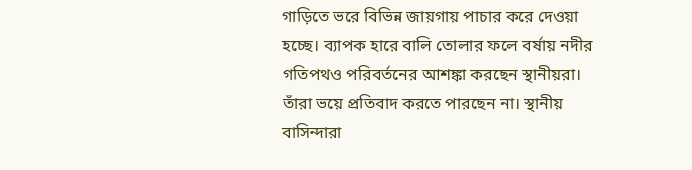গাড়িতে ভরে বিভিন্ন জায়গায় পাচার করে দেওয়া হচ্ছে। ব্যাপক হারে বালি তোলার ফলে বর্ষায় নদীর গতিপথও পরিবর্তনের আশঙ্কা করছেন স্থানীয়রা। তাঁরা ভয়ে প্রতিবাদ করতে পারছেন না। স্থানীয় বাসিন্দারা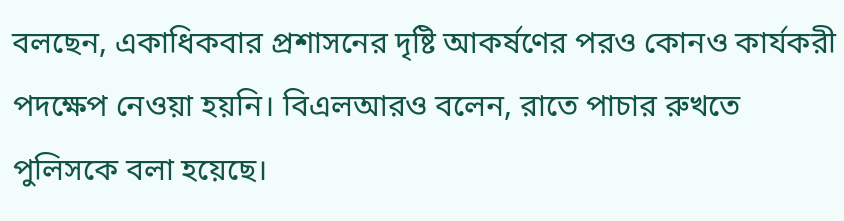বলছেন, একাধিকবার প্রশাসনের দৃষ্টি আকর্ষণের পরও কোনও কার্যকরী পদক্ষেপ নেওয়া হয়নি। বিএলআরও বলেন, রাতে পাচার রুখতে পুলিসকে বলা হয়েছে।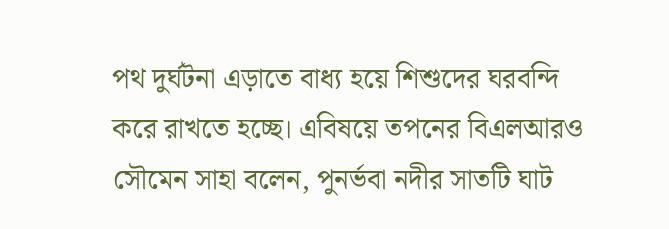পথ দুর্ঘটনা এড়াতে বাধ্য হয়ে শিশুদের ঘরবন্দি করে রাখতে হচ্ছে। এবিষয়ে তপনের বিএলআরও সৌমেন সাহা বলেন, পুনর্ভবা নদীর সাতটি ঘাট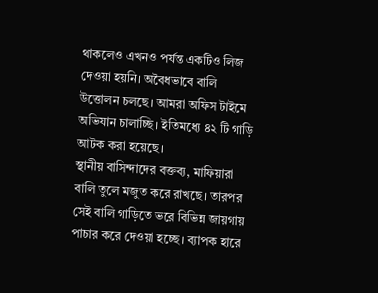থাকলেও এখনও পর্যন্ত একটিও লিজ দেওয়া হয়নি। অবৈধভাবে বালি উত্তোলন চলছে। আমরা অফিস টাইমে অভিযান চালাচ্ছি। ইতিমধ্যে ৪২ টি গাড়ি আটক করা হয়েছে।
স্থানীয় বাসিন্দাদের বক্তব্য, মাফিয়ারা বালি তুলে মজুত করে রাখছে। তারপর সেই বালি গাড়িতে ভরে বিভিন্ন জায়গায় পাচার করে দেওয়া হচ্ছে। ব্যাপক হারে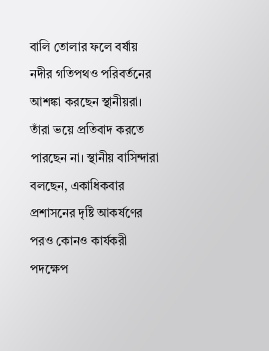বালি তোলার ফলে বর্ষায় নদীর গতিপথও পরিবর্তনের আশঙ্কা করছেন স্থানীয়রা। তাঁরা ভয়ে প্রতিবাদ করতে পারছেন না। স্থানীয় বাসিন্দারা বলছেন, একাধিকবার প্রশাসনের দৃষ্টি আকর্ষণের পরও কোনও কার্যকরী পদক্ষেপ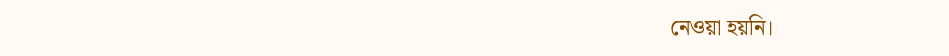নেওয়া হয়নি।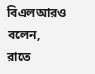বিএলআরও বলেন, রাতে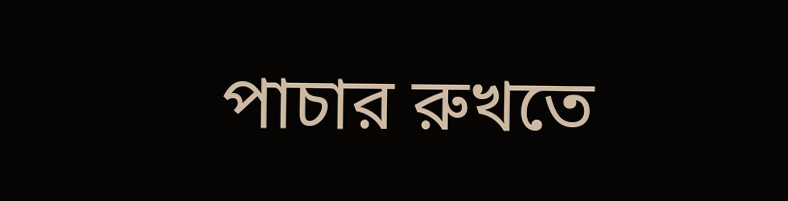পাচার রুখতে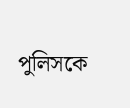পুলিসকে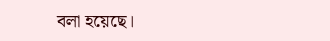বলা হয়েছে।